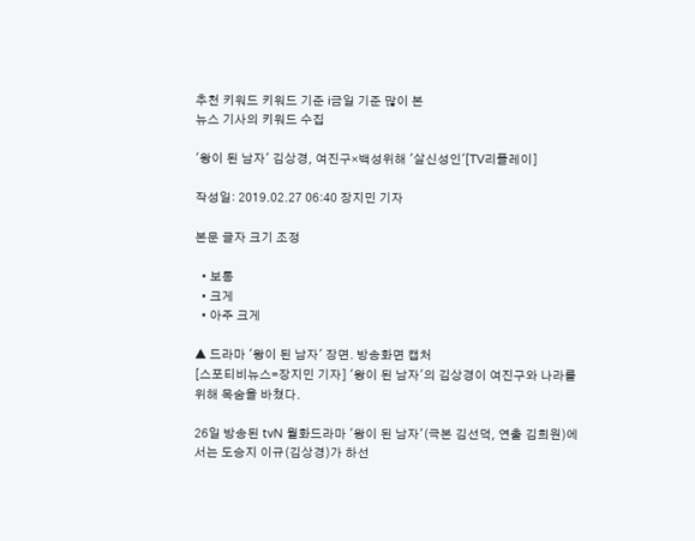추천 키워드 키워드 기준 i금일 기준 많이 본
뉴스 기사의 키워드 수집

'왕이 된 남자' 김상경, 여진구×백성위해 '살신성인'[TV리플레이]

작성일: 2019.02.27 06:40 장지민 기자

본문 글자 크기 조정

  • 보통
  • 크게
  • 아주 크게

▲ 드라마 '왕이 된 남자' 장면. 방송화면 캡처
[스포티비뉴스=장지민 기자] '왕이 된 남자'의 김상경이 여진구와 나라를 위해 목숨을 바쳤다.

26일 방송된 tvN 월화드라마 '왕이 된 남자'(극본 김선덕, 연출 김희원)에서는 도승지 이규(김상경)가 하선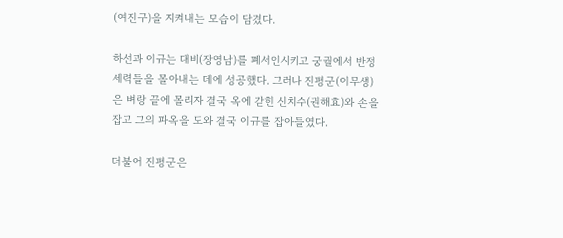(여진구)을 지켜내는 모습이 담겼다.

하선과 이규는 대비(장영남)를 폐서인시키고 궁궐에서 반정세력들을 몰아내는 데에 성공했다. 그러나 진평군(이무생)은 벼랑 끝에 몰리자 결국 옥에 갇힌 신치수(권해효)와 손을 잡고 그의 파옥을 도와 결국 이규를 잡아들였다.

더불어 진평군은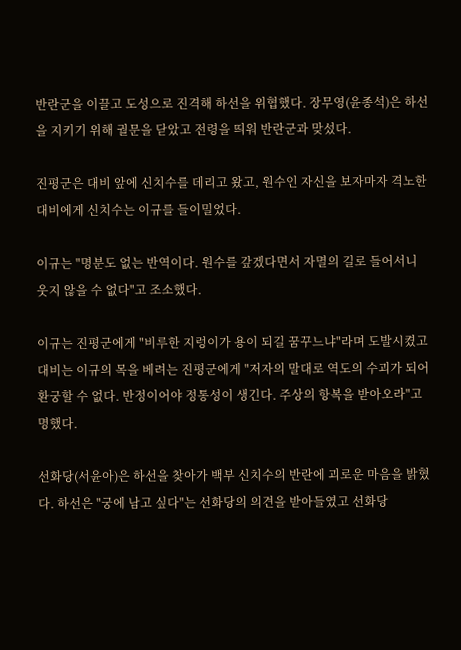반란군을 이끌고 도성으로 진격해 하선을 위협했다. 장무영(윤종석)은 하선을 지키기 위해 궐문을 닫았고 전령을 띄워 반란군과 맞섰다.

진평군은 대비 앞에 신치수를 데리고 왔고, 원수인 자신을 보자마자 격노한 대비에게 신치수는 이규를 들이밀었다.

이규는 "명분도 없는 반역이다. 원수를 갚겠다면서 자멸의 길로 들어서니 웃지 않을 수 없다"고 조소했다.

이규는 진평군에게 "비루한 지렁이가 용이 되길 꿈꾸느냐"라며 도발시켰고 대비는 이규의 목을 베려는 진평군에게 "저자의 말대로 역도의 수괴가 되어 환궁할 수 없다. 반정이어야 정통성이 생긴다. 주상의 항복을 받아오라"고 명했다.

선화당(서윤아)은 하선을 찾아가 백부 신치수의 반란에 괴로운 마음을 밝혔다. 하선은 "궁에 남고 싶다"는 선화당의 의견을 받아들였고 선화당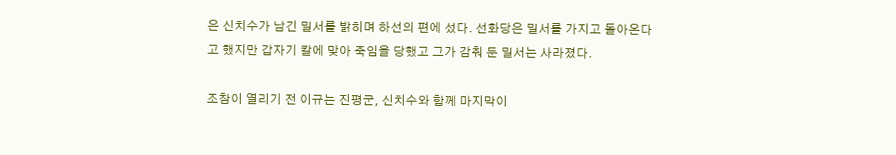은 신치수가 남긴 밀서를 밝히며 하선의 편에 섰다. 선화당은 밀서를 가지고 돌아온다고 했지만 갑자기 칼에 맞아 죽임을 당했고 그가 감춰 둔 밀서는 사라졌다.

조참이 열리기 전 이규는 진평군, 신치수와 함께 마지막이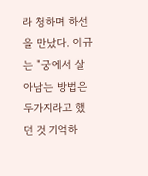라 청하며 하선을 만났다. 이규는 "궁에서 살아남는 방법은 두가지라고 했던 것 기억하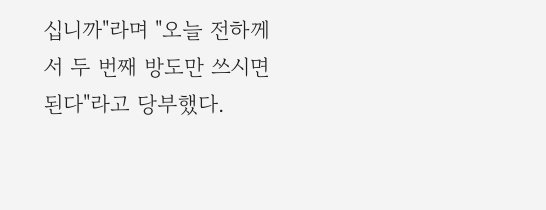십니까"라며 "오늘 전하께서 두 번째 방도만 쓰시면 된다"라고 당부했다.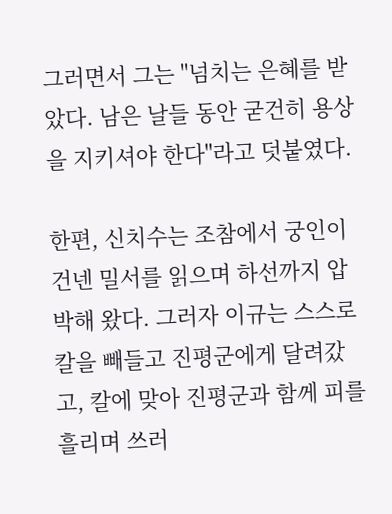그러면서 그는 "넘치는 은혜를 받았다. 남은 날들 동안 굳건히 용상을 지키셔야 한다"라고 덧붙였다.

한편, 신치수는 조참에서 궁인이 건넨 밀서를 읽으며 하선까지 압박해 왔다. 그러자 이규는 스스로 칼을 빼들고 진평군에게 달려갔고, 칼에 맞아 진평군과 함께 피를 흘리며 쓰러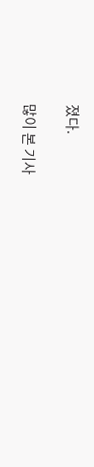졌다.

많이 본 기사